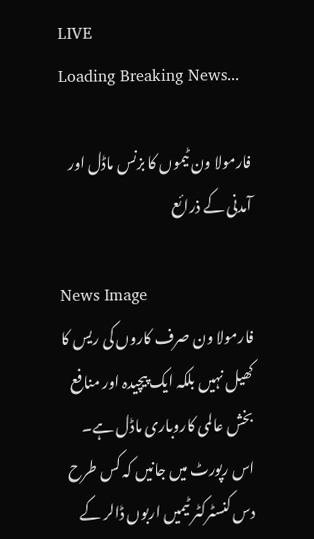LIVE
Loading Breaking News...

فارمولا ون ٹیموں کا بزنس ماڈل اور آمدنی کے ذرائع

News Image
فارمولا ون صرف کاروں کی ریس کا کھیل نہیں بلکہ ایک پیچیدہ اور منافع بخش عالمی کاروباری ماڈل ہے۔ اس رپورٹ میں جانیں کہ کس طرح دس کنسٹرکٹر ٹیمیں اربوں ڈالر کے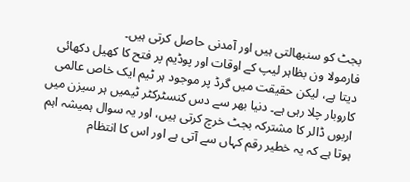بجٹ کو سنبھالتی ہیں اور آمدنی حاصل کرتی ہیں۔
فارمولا ون بظاہر لیپ کے اوقات اور پوڈیم پر فتح کا کھیل دکھائی دیتا ہے، لیکن حقیقت میں گرڈ پر موجود ہر ٹیم ایک خاص عالمی کاروبار چلا رہی ہے۔ دنیا بھر سے دس کنسٹرکٹر ٹیمیں ہر سیزن میں اربوں ڈالر کا مشترکہ بجٹ خرچ کرتی ہیں، اور یہ سوال ہمیشہ اہم ہوتا ہے کہ یہ خطیر رقم کہاں سے آتی ہے اور اس کا انتظام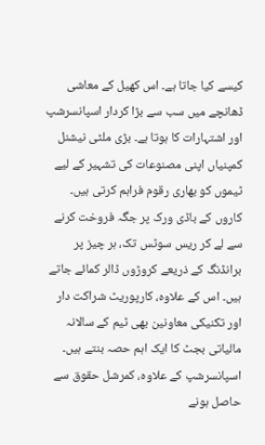کیسے کیا جاتا ہے۔ اس کھیل کے معاشی ڈھانچے میں سب سے بڑا کردار اسپانسرشپ اور اشتہارات کا ہوتا ہے۔ بڑی ملٹی نیشنل کمپنیاں اپنی مصنوعات کی تشہیر کے لیے ٹیموں کو بھاری رقوم فراہم کرتی ہیں۔ کاروں کے باڈی ورک پر جگہ فروخت کرنے سے لے کر ریس سوٹس تک، ہر چیز پر برانڈنگ کے ذریعے کروڑوں ڈالر کمائے جاتے ہیں۔ اس کے علاوہ، کارپوریٹ شراکت دار اور تکنیکی معاونین بھی ٹیم کے سالانہ مالیاتی بجٹ کا ایک اہم حصہ بنتے ہیں۔ اسپانسرشپ کے علاوہ، کمرشل حقوق سے حاصل ہونے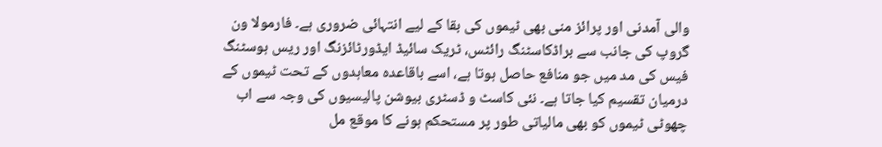والی آمدنی اور پرائز منی بھی ٹیموں کی بقا کے لیے انتہائی ضروری ہے۔ فارمولا ون گروپ کی جانب سے براڈکاسٹنگ رائٹس، ٹریک سائیڈ ایڈورٹائزنگ اور ریس ہوسٹنگ فیس کی مد میں جو منافع حاصل ہوتا ہے، اسے باقاعدہ معاہدوں کے تحت ٹیموں کے درمیان تقسیم کیا جاتا ہے۔ نئی کاسٹ و ڈسٹری بیوشن پالیسیوں کی وجہ سے اب چھوٹی ٹیموں کو بھی مالیاتی طور پر مستحکم ہونے کا موقع مل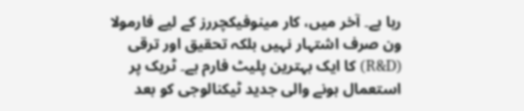رہا ہے۔ آخر میں، کار مینوفیکچررز کے لیے فارمولا ون صرف اشتہار نہیں بلکہ تحقیق اور ترقی (R&D) کا ایک بہترین پلیٹ فارم ہے۔ ٹریک پر استعمال ہونے والی جدید ٹیکنالوجی کو بعد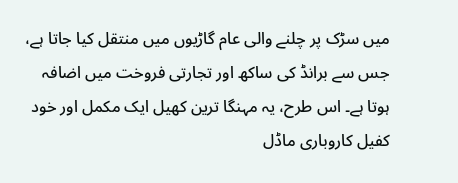میں سڑک پر چلنے والی عام گاڑیوں میں منتقل کیا جاتا ہے، جس سے برانڈ کی ساکھ اور تجارتی فروخت میں اضافہ ہوتا ہے۔ اس طرح، یہ مہنگا ترین کھیل ایک مکمل اور خود کفیل کاروباری ماڈل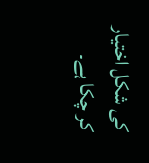کی شکل اختیار کر چکا ہے۔